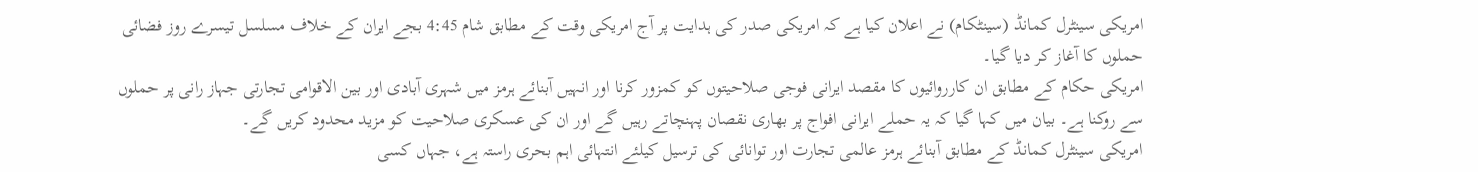امریکی سینٹرل کمانڈ (سینٹکام) نے اعلان کیا ہے کہ امریکی صدر کی ہدایت پر آج امریکی وقت کے مطابق شام 4:45 بجے ایران کے خلاف مسلسل تیسرے روز فضائی حملوں کا آغاز کر دیا گیا۔
امریکی حکام کے مطابق ان کارروائیوں کا مقصد ایرانی فوجی صلاحیتوں کو کمزور کرنا اور انہیں آبنائے ہرمز میں شہری آبادی اور بین الاقوامی تجارتی جہاز رانی پر حملوں سے روکنا ہے۔ بیان میں کہا گیا کہ یہ حملے ایرانی افواج پر بھاری نقصان پہنچاتے رہیں گے اور ان کی عسکری صلاحیت کو مزید محدود کریں گے۔
امریکی سینٹرل کمانڈ کے مطابق آبنائے ہرمز عالمی تجارت اور توانائی کی ترسیل کیلئے انتہائی اہم بحری راستہ ہے، جہاں کسی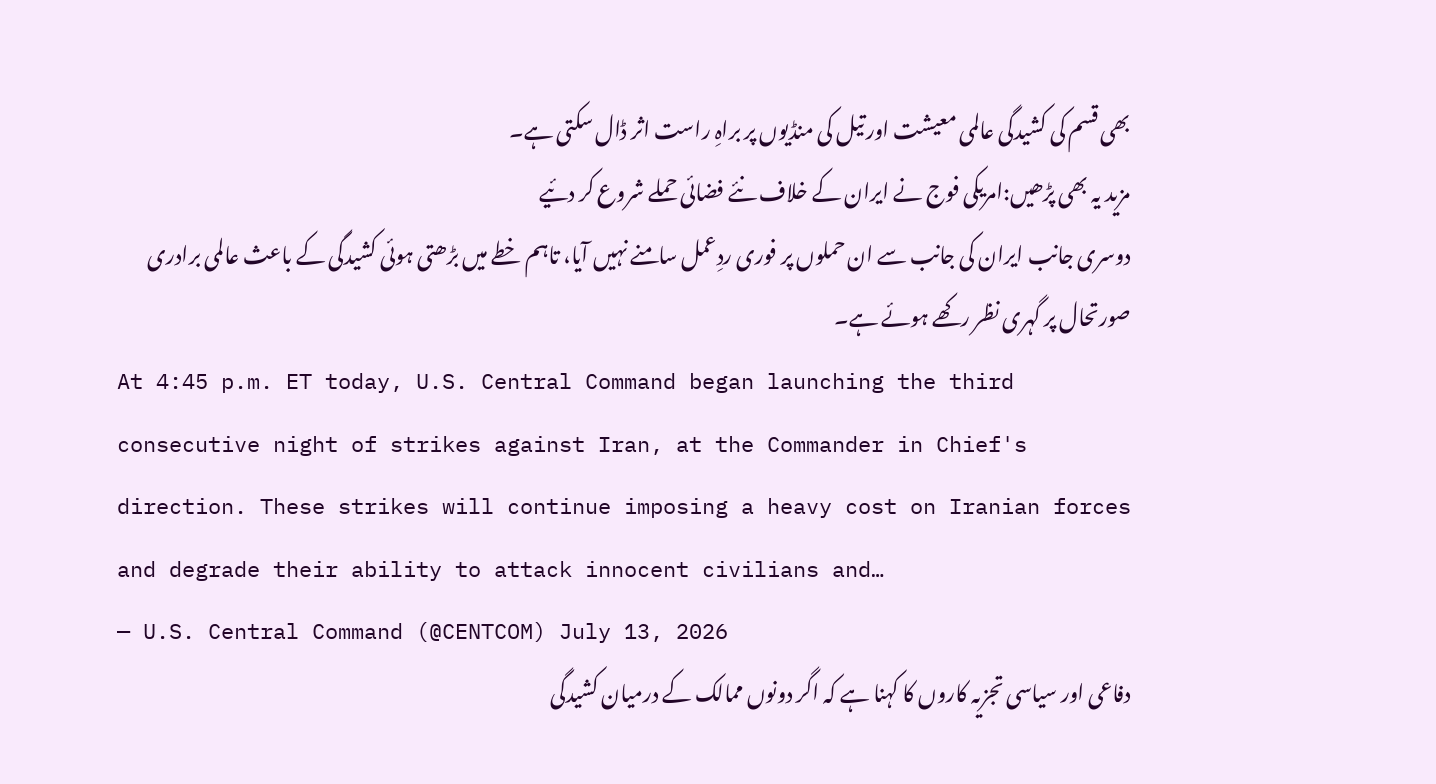بھی قسم کی کشیدگی عالمی معیشت اور تیل کی منڈیوں پر براہِ راست اثر ڈال سکتی ہے۔
مزید یہ بھی پڑھیں:امریکی فوج نے ایران کے خلاف نئے فضائی حملے شروع کر دئیے
دوسری جانب ایران کی جانب سے ان حملوں پر فوری ردِعمل سامنے نہیں آیا، تاہم خطے میں بڑھتی ہوئی کشیدگی کے باعث عالمی برادری صورتحال پر گہری نظر رکھے ہوئے ہے۔
At 4:45 p.m. ET today, U.S. Central Command began launching the third consecutive night of strikes against Iran, at the Commander in Chief's direction. These strikes will continue imposing a heavy cost on Iranian forces and degrade their ability to attack innocent civilians and…
— U.S. Central Command (@CENTCOM) July 13, 2026
دفاعی اور سیاسی تجزیہ کاروں کا کہنا ہے کہ اگر دونوں ممالک کے درمیان کشیدگی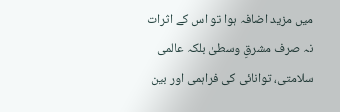میں مزید اضافہ ہوا تو اس کے اثرات نہ صرف مشرقِ وسطیٰ بلکہ عالمی سلامتی، توانائی کی فراہمی اور بین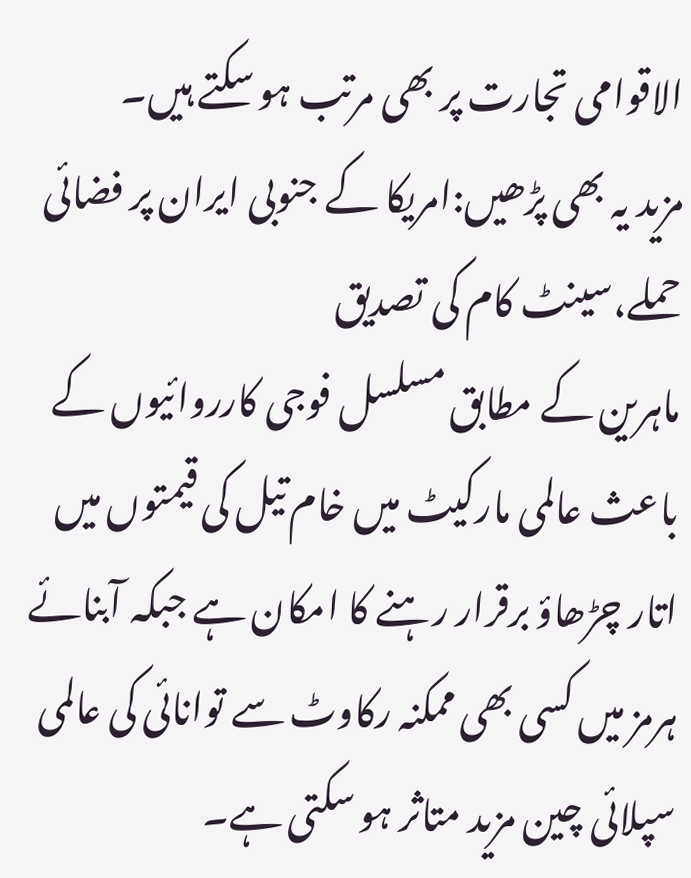الاقوامی تجارت پر بھی مرتب ہو سکتے ہیں۔
مزید یہ بھی پڑھیں:امریکا کے جنوبی ایران پر فضائی حملے،سینٹ کام کی تصدیق
ماہرین کے مطابق مسلسل فوجی کارروائیوں کے باعث عالمی مارکیٹ میں خام تیل کی قیمتوں میں اتار چڑھاؤ برقرار رہنے کا امکان ہے جبکہ آبنائے ہرمز میں کسی بھی ممکنہ رکاوٹ سے توانائی کی عالمی سپلائی چین مزید متاثر ہو سکتی ہے۔